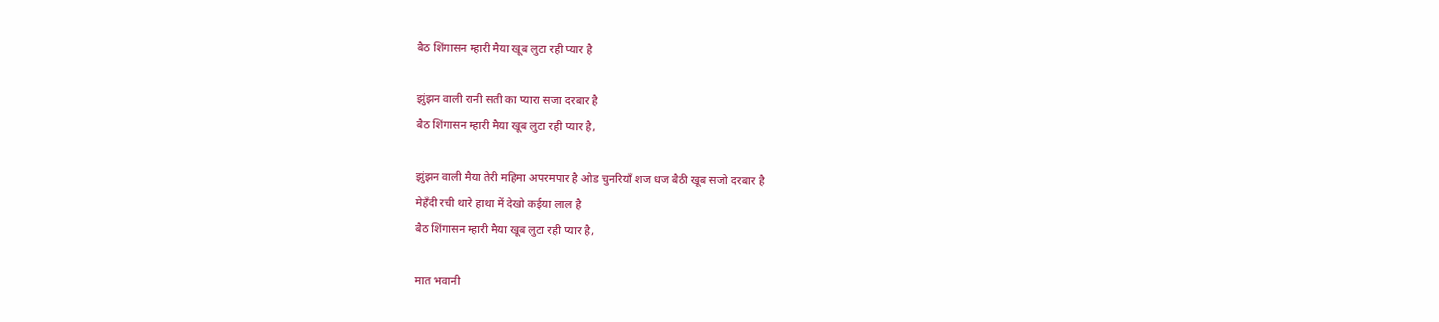बैठ शिंगासन म्हारी मैया खूब लुटा रही प्यार है

झुंझन वाली रानी सती का प्यारा सजा दरबार है
बैठ शिंगासन म्हारी मैया खूब लुटा रही प्यार है,

झुंझन वाली मैया तेरी महिमा अपरमपार है ओड चुनरियाँ शज धज बैठी खूब सजो दरबार है
मेहँदी रची थारे हाथा में देखो कईया लाल है
बैठ शिंगासन म्हारी मैया खूब लुटा रही प्यार है,

मात भवानी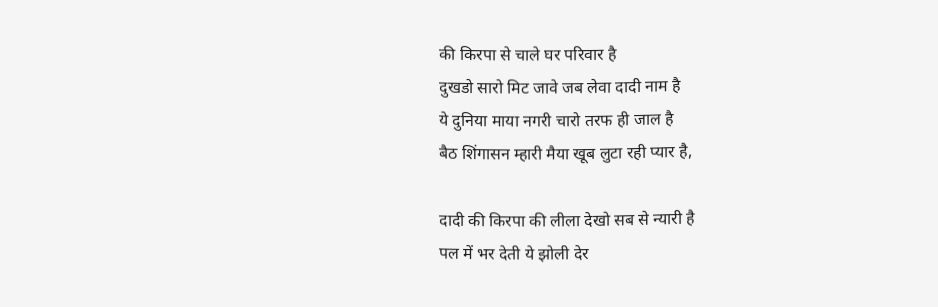की किरपा से चाले घर परिवार है
दुखडो सारो मिट जावे जब लेवा दादी नाम है
ये दुनिया माया नगरी चारो तरफ ही जाल है
बैठ शिंगासन म्हारी मैया खूब लुटा रही प्यार है,

दादी की किरपा की लीला देखो सब से न्यारी है
पल में भर देती ये झोली देर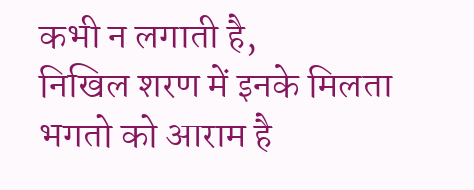कभी न लगाती है,
निखिल शरण में इनके मिलता भगतो को आराम है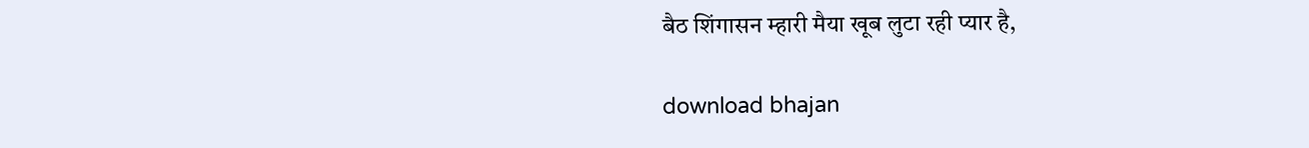बैठ शिंगासन म्हारी मैया खूब लुटा रही प्यार है,

download bhajan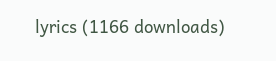lyrics (1166 downloads)